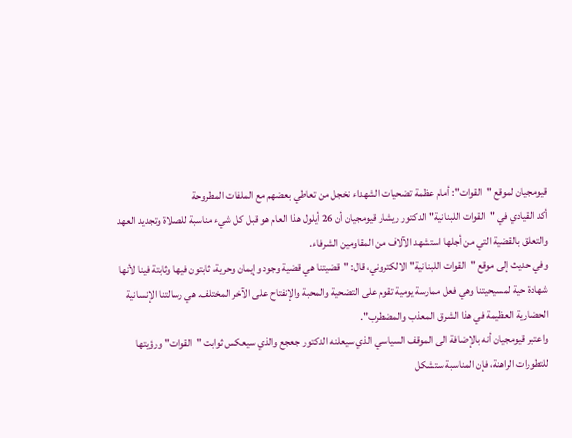قيومجيان لموقع "القوات": أمام عظمة تضحيات الشهداء نخجل من تعاطي بعضهم مع الملفات المطروحة
أكد القيادي في "القوات اللبنانية" الدكتور ريشار قيومجيان أن 26 أيلول هذا العام هو قبل كل شيء مناسبة للصلاة وتجديد العهد والتعلق بالقضية التي من أجلها استشهد الآلاف من المقاومين الشرفاء.
وفي حديث إلى موقع "القوات اللبنانية" الالكتروني، قال: "قضيتنا هي قضية وجود وإيمان وحرية، ثابتون فيها وثابتة فينا لأنها شهادة حية لمسيحيتنا وهي فعل ممارسة يومية تقوم على التضحية والمحبة والإنفتاح على الآخر المختلف. هي رسالتنا الإنسانية الحضارية العظيمة في هذا الشرق المعذب والمضطرب".
واعتبر قيومجيان أنه بالإضافة الى الموقف السياسي الذي سيعلنه الدكتور جعجع والذي سيعكس ثوابت "القوات" ورؤيتها للتطورات الراهنة، فإن المناسبة ستشكل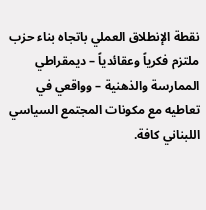نقطة الإنطلاق العملي باتجاه بناء حزب ملتزم فكرياً وعقائدياً – ديمقراطي الممارسة والذهنية – وواقعي في تعاطيه مع مكونات المجتمع السياسي اللبناني كافة.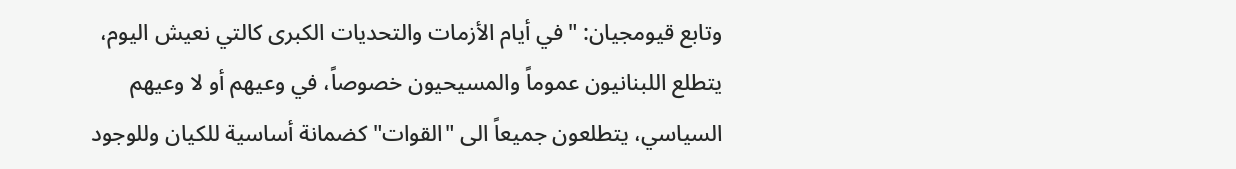وتابع قيومجيان: "في أيام الأزمات والتحديات الكبرى كالتي نعيش اليوم، يتطلع اللبنانيون عموماً والمسيحيون خصوصاً، في وعيهم أو لا وعيهم السياسي، يتطلعون جميعاً الى "القوات" كضمانة أساسية للكيان وللوجود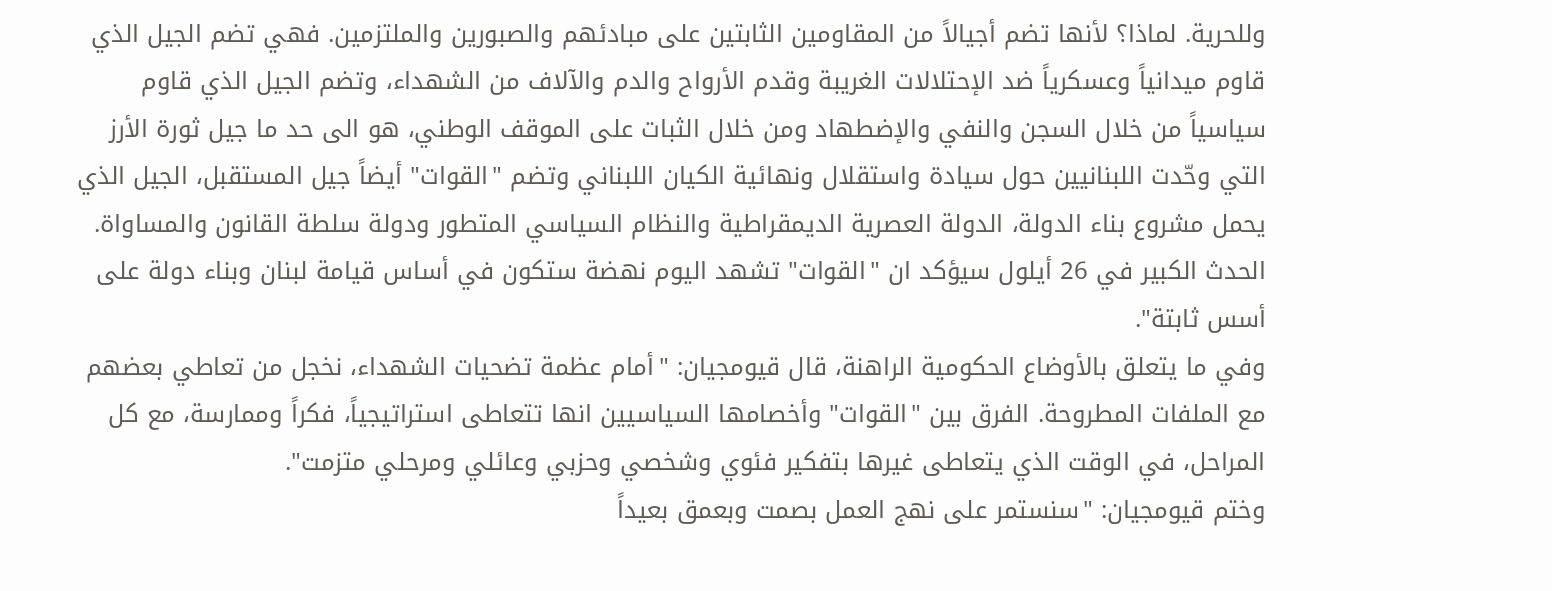وللحرية. لماذا؟ لأنها تضم أجيالاً من المقاومين الثابتين على مبادئهم والصبورين والملتزمين. فهي تضم الجيل الذي قاوم ميدانياً وعسكرياً ضد الإحتلالات الغريبة وقدم الأرواح والدم والآلاف من الشهداء، وتضم الجيل الذي قاوم سياسياً من خلال السجن والنفي والإضطهاد ومن خلال الثبات على الموقف الوطني، هو الى حد ما جيل ثورة الأرز التي وحّدت اللبنانيين حول سيادة واستقلال ونهائية الكيان اللبناني وتضم "القوات" أيضاً جيل المستقبل، الجيل الذي يحمل مشروع بناء الدولة، الدولة العصرية الديمقراطية والنظام السياسي المتطور ودولة سلطة القانون والمساواة. الحدث الكبير في 26 أيلول سيؤكد ان "القوات" تشهد اليوم نهضة ستكون في أساس قيامة لبنان وبناء دولة على أسس ثابتة".
وفي ما يتعلق بالأوضاع الحكومية الراهنة، قال قيومجيان: "أمام عظمة تضحيات الشهداء، نخجل من تعاطي بعضهم مع الملفات المطروحة. الفرق بين "القوات" وأخصامها السياسيين انها تتعاطى استراتيجياً، فكراً وممارسة، مع كل المراحل، في الوقت الذي يتعاطى غيرها بتفكير فئوي وشخصي وحزبي وعائلي ومرحلي متزمت".
وختم قيومجيان: "سنستمر على نهج العمل بصمت وبعمق بعيداً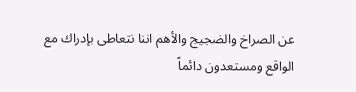عن الصراخ والضجيج والأهم اننا نتعاطى بإدراك مع الواقع ومستعدون دائماً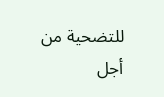للتضحية من أجل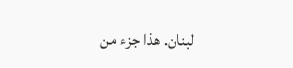لبنان. هذا جزء من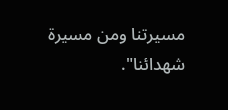مسيرتنا ومن مسيرة شهدائنا".